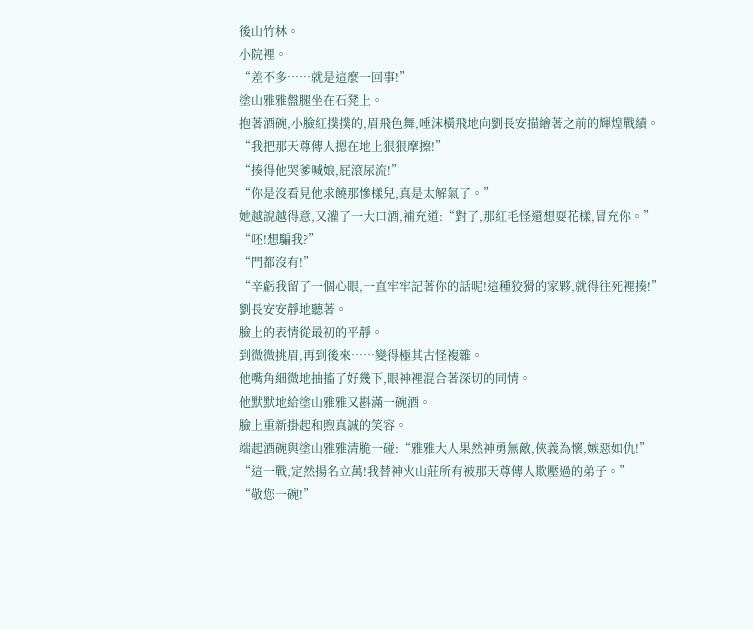後山竹林。
小院裡。
“差不多……就是這麼一回事!”
塗山雅雅盤腿坐在石凳上。
抱著酒碗,小臉紅撲撲的,眉飛色舞,唾沫橫飛地向劉長安描繪著之前的輝煌戰績。
“我把那天尊傳人摁在地上狠狠摩擦!”
“揍得他哭爹喊娘,屁滾尿流!”
“你是沒看見他求饒那慘樣兒,真是太解氣了。”
她越說越得意,又灌了一大口酒,補充道:“對了,那紅毛怪還想耍花樣,冒充你。”
“呸!想騙我?”
“門都沒有!”
“辛虧我留了一個心眼,一直牢牢記著你的話呢!這種狡猾的家夥,就得往死裡揍!”
劉長安安靜地聽著。
臉上的表情從最初的平靜。
到微微挑眉,再到後來……變得極其古怪複雜。
他嘴角細微地抽搐了好幾下,眼神裡混合著深切的同情。
他默默地給塗山雅雅又斟滿一碗酒。
臉上重新掛起和煦真誠的笑容。
端起酒碗與塗山雅雅清脆一碰:“雅雅大人果然神勇無敵,俠義為懷,嫉惡如仇!”
“這一戰,定然揚名立萬!我替神火山莊所有被那天尊傳人欺壓過的弟子。”
“敬您一碗!”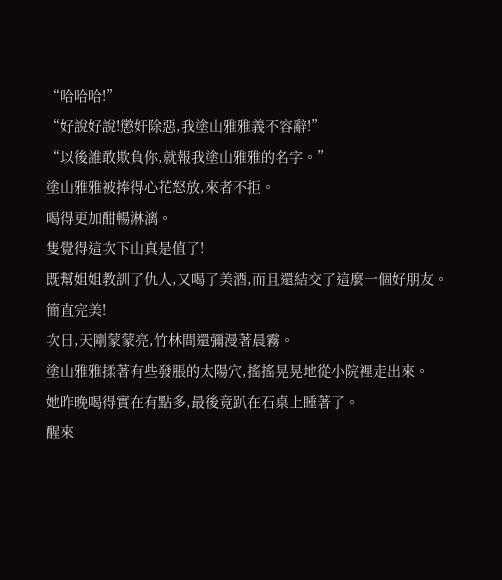“哈哈哈!”
“好說好說!懲奸除惡,我塗山雅雅義不容辭!”
“以後誰敢欺負你,就報我塗山雅雅的名字。”
塗山雅雅被捧得心花怒放,來者不拒。
喝得更加酣暢淋漓。
隻覺得這次下山真是值了!
既幫姐姐教訓了仇人,又喝了美酒,而且還結交了這麼一個好朋友。
簡直完美!
次日,天剛蒙蒙亮,竹林間還彌漫著晨霧。
塗山雅雅揉著有些發脹的太陽穴,搖搖晃晃地從小院裡走出來。
她昨晚喝得實在有點多,最後竟趴在石桌上睡著了。
醒來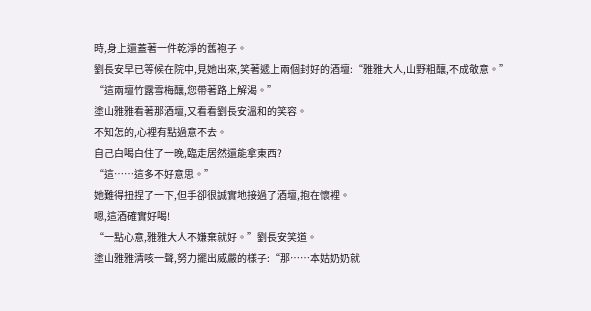時,身上還蓋著一件乾淨的舊袍子。
劉長安早已等候在院中,見她出來,笑著遞上兩個封好的酒壇:“雅雅大人,山野粗釀,不成敬意。”
“這兩壇竹露雪梅釀,您帶著路上解渴。”
塗山雅雅看著那酒壇,又看看劉長安溫和的笑容。
不知怎的,心裡有點過意不去。
自己白喝白住了一晚,臨走居然還能拿東西?
“這……這多不好意思。”
她難得扭捏了一下,但手卻很誠實地接過了酒壇,抱在懷裡。
嗯,這酒確實好喝!
“一點心意,雅雅大人不嫌棄就好。”劉長安笑道。
塗山雅雅清咳一聲,努力擺出威嚴的樣子:“那……本姑奶奶就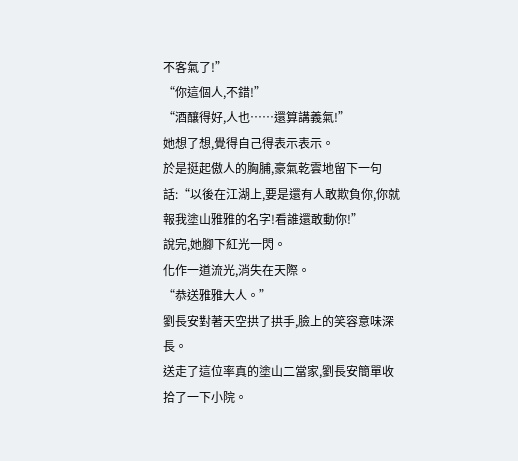不客氣了!”
“你這個人,不錯!”
“酒釀得好,人也……還算講義氣!”
她想了想,覺得自己得表示表示。
於是挺起傲人的胸脯,豪氣乾雲地留下一句話:“以後在江湖上,要是還有人敢欺負你,你就報我塗山雅雅的名字!看誰還敢動你!”
說完,她腳下紅光一閃。
化作一道流光,消失在天際。
“恭送雅雅大人。”
劉長安對著天空拱了拱手,臉上的笑容意味深長。
送走了這位率真的塗山二當家,劉長安簡單收拾了一下小院。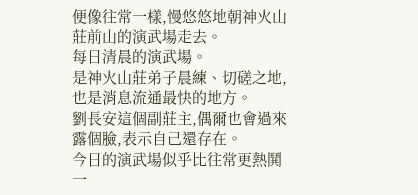便像往常一樣,慢悠悠地朝神火山莊前山的演武場走去。
每日清晨的演武場。
是神火山莊弟子晨練、切磋之地,也是消息流通最快的地方。
劉長安這個副莊主,偶爾也會過來露個臉,表示自己還存在。
今日的演武場似乎比往常更熱鬨一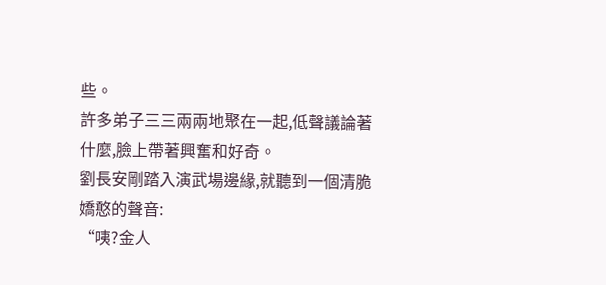些。
許多弟子三三兩兩地聚在一起,低聲議論著什麼,臉上帶著興奮和好奇。
劉長安剛踏入演武場邊緣,就聽到一個清脆嬌憨的聲音:
“咦?金人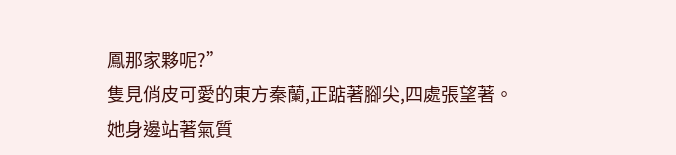鳳那家夥呢?”
隻見俏皮可愛的東方秦蘭,正踮著腳尖,四處張望著。
她身邊站著氣質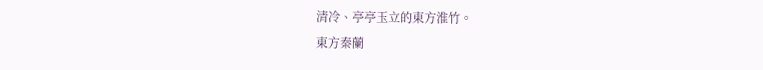清冷、亭亭玉立的東方淮竹。
東方秦蘭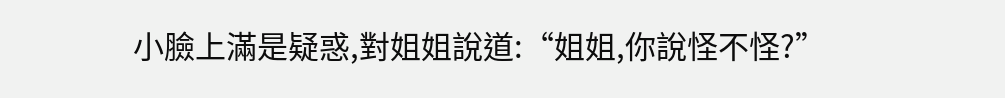小臉上滿是疑惑,對姐姐說道:“姐姐,你說怪不怪?”